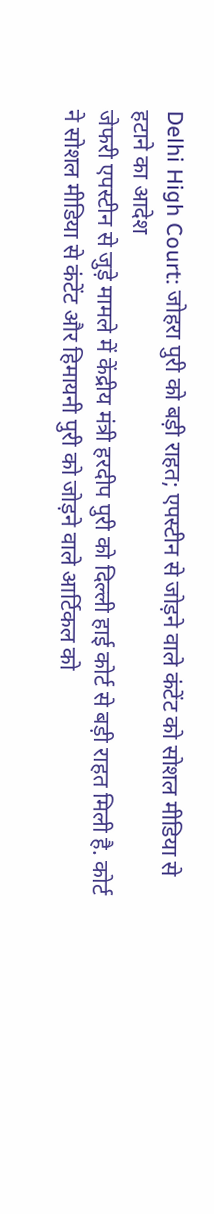Delhi High Court: जोहरा पुरी को बड़ी राहत; एपस्टीन से जोड़ने वाले कंटेंट को सोशल मीडिया से हटाने का आदेश
जेफरी एपस्टीन से जुड़े मामले में केंद्रीय मंत्री हरदीप पुरी को दिल्ली हाई कोर्ट से बड़ी राहत मिली है. कोर्ट ने सोशल मीडिया से कंटेंट और हिमायनी पुरी को जोड़ने वाले आर्टिकल को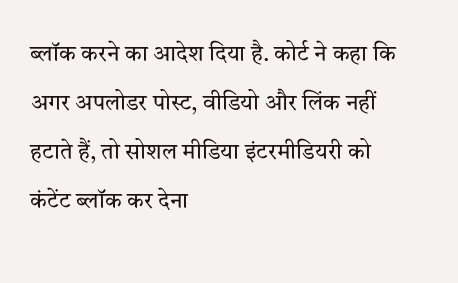ब्लॉक करने का आदेश दिया है. कोर्ट ने कहा कि अगर अपलोडर पोस्ट, वीडियो और लिंक नहीं हटाते हैं, तो सोशल मीडिया इंटरमीडियरी को कंटेंट ब्लॉक कर देना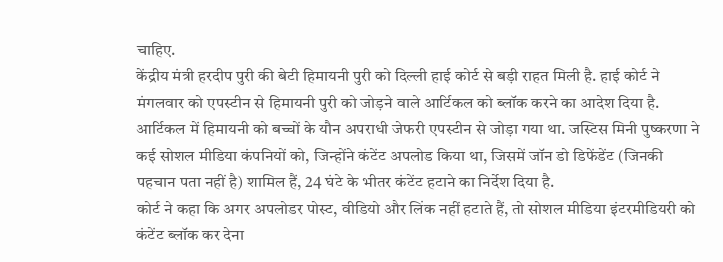चाहिए.
केंद्रीय मंत्री हरदीप पुरी की बेटी हिमायनी पुरी को दिल्ली हाई कोर्ट से बड़ी राहत मिली है. हाई कोर्ट ने मंगलवार को एपस्टीन से हिमायनी पुरी को जोड़ने वाले आर्टिकल को ब्लॉक करने का आदेश दिया है. आर्टिकल में हिमायनी को बच्चों के यौन अपराधी जेफरी एपस्टीन से जोड़ा गया था. जस्टिस मिनी पुष्करणा ने कई सोशल मीडिया कंपनियों को, जिन्होंने कंटेंट अपलोड किया था, जिसमें जॉन डो डिफेंडेंट (जिनकी पहचान पता नहीं है) शामिल हैं, 24 घंटे के भीतर कंटेंट हटाने का निर्देश दिया है.
कोर्ट ने कहा कि अगर अपलोडर पोस्ट, वीडियो और लिंक नहीं हटाते हैं, तो सोशल मीडिया इंटरमीडियरी को कंटेंट ब्लॉक कर देना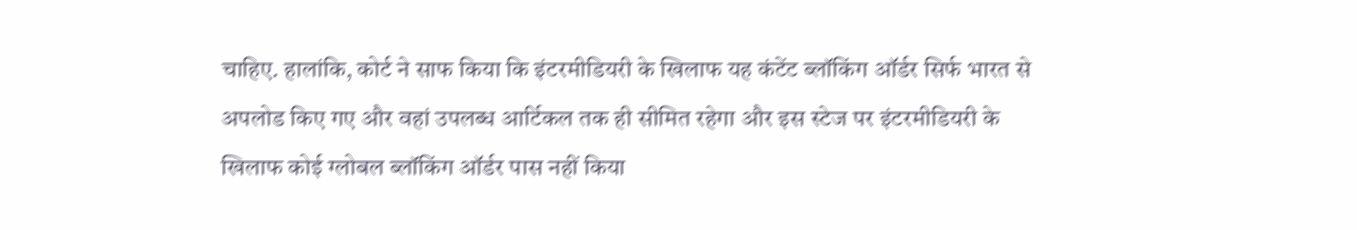चाहिए. हालांकि, कोर्ट ने साफ किया कि इंटरमीडियरी के खिलाफ यह कंटेंट ब्लॉकिंग ऑर्डर सिर्फ भारत से अपलोड किए गए और वहां उपलब्ध आर्टिकल तक ही सीमित रहेगा और इस स्टेज पर इंटरमीडियरी के खिलाफ कोई ग्लोबल ब्लॉकिंग ऑर्डर पास नहीं किया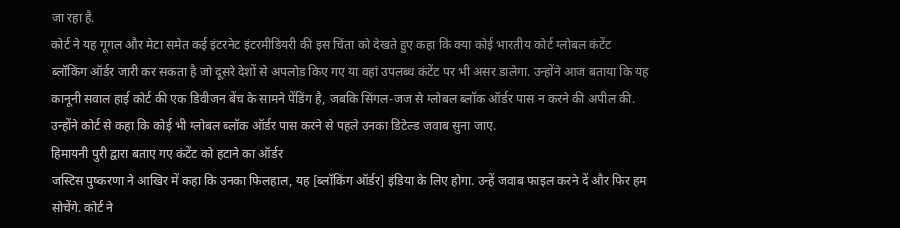जा रहा है.
कोर्ट ने यह गूगल और मेटा समेत कई इंटरनेट इंटरमीडियरी की इस चिंता को देखते हुए कहा कि क्या कोई भारतीय कोर्ट ग्लोबल कंटेंट ब्लॉकिंग ऑर्डर जारी कर सकता है जो दूसरे देशों से अपलोड किए गए या वहां उपलब्ध कंटेंट पर भी असर डालेगा. उन्होंने आज बताया कि यह कानूनी सवाल हाई कोर्ट की एक डिवीजन बेंच के सामने पेंडिंग है, जबकि सिंगल-जज से ग्लोबल ब्लॉक ऑर्डर पास न करने की अपील की. उन्होंने कोर्ट से कहा कि कोई भी ग्लोबल ब्लॉक ऑर्डर पास करने से पहले उनका डिटेल्ड जवाब सुना जाए.
हिमायनी पुरी द्वारा बताए गए कंटेंट को हटाने का ऑर्डर
जस्टिस पुष्करणा ने आखिर में कहा कि उनका फिलहाल, यह [ब्लॉकिंग ऑर्डर] इंडिया के लिए होगा. उन्हें जवाब फाइल करने दें और फिर हम सोचेंगे. कोर्ट ने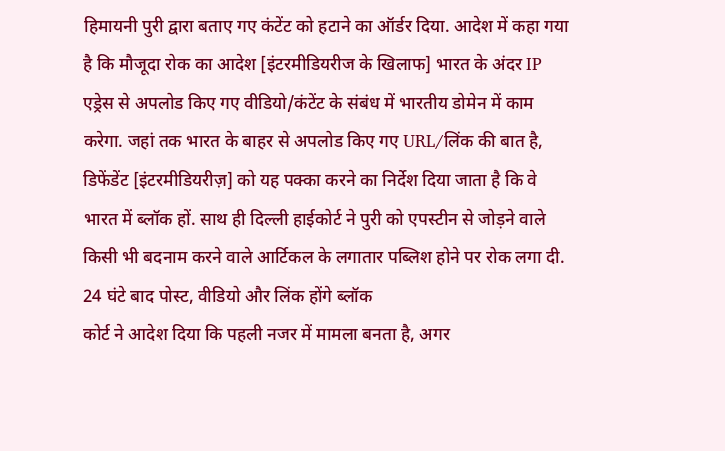हिमायनी पुरी द्वारा बताए गए कंटेंट को हटाने का ऑर्डर दिया. आदेश में कहा गया है कि मौजूदा रोक का आदेश [इंटरमीडियरीज के खिलाफ] भारत के अंदर IP एड्रेस से अपलोड किए गए वीडियो/कंटेंट के संबंध में भारतीय डोमेन में काम करेगा. जहां तक भारत के बाहर से अपलोड किए गए URL/लिंक की बात है, डिफेंडेंट [इंटरमीडियरीज़] को यह पक्का करने का निर्देश दिया जाता है कि वे भारत में ब्लॉक हों. साथ ही दिल्ली हाईकोर्ट ने पुरी को एपस्टीन से जोड़ने वाले किसी भी बदनाम करने वाले आर्टिकल के लगातार पब्लिश होने पर रोक लगा दी.
24 घंटे बाद पोस्ट, वीडियो और लिंक होंगे ब्लॉक
कोर्ट ने आदेश दिया कि पहली नजर में मामला बनता है, अगर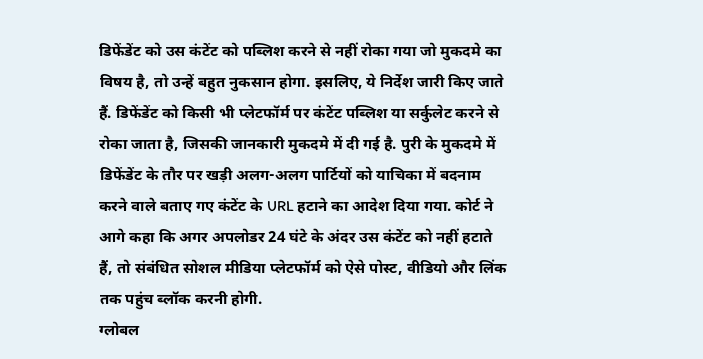डिफेंडेंट को उस कंटेंट को पब्लिश करने से नहीं रोका गया जो मुकदमे का विषय है, तो उन्हें बहुत नुकसान होगा. इसलिए, ये निर्देश जारी किए जाते हैं. डिफेंडेंट को किसी भी प्लेटफॉर्म पर कंटेंट पब्लिश या सर्कुलेट करने से रोका जाता है, जिसकी जानकारी मुकदमे में दी गई है. पुरी के मुकदमे में डिफेंडेंट के तौर पर खड़ी अलग-अलग पार्टियों को याचिका में बदनाम करने वाले बताए गए कंटेंट के URL हटाने का आदेश दिया गया. कोर्ट ने आगे कहा कि अगर अपलोडर 24 घंटे के अंदर उस कंटेंट को नहीं हटाते हैं, तो संबंधित सोशल मीडिया प्लेटफॉर्म को ऐसे पोस्ट, वीडियो और लिंक तक पहुंच ब्लॉक करनी होगी.
ग्लोबल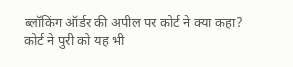ब्लॉकिंग ऑर्डर की अपील पर कोर्ट ने क्या कहा?
कोर्ट ने पुरी को यह भी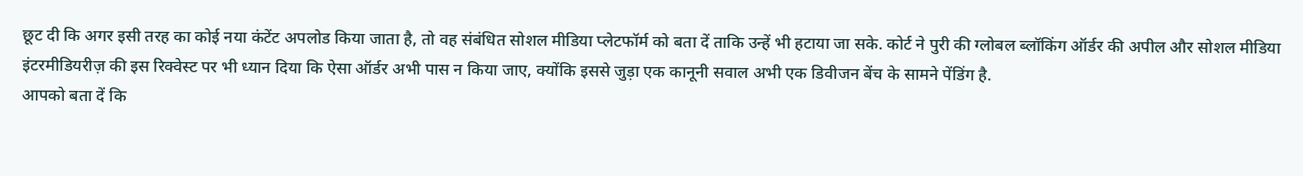छूट दी कि अगर इसी तरह का कोई नया कंटेंट अपलोड किया जाता है, तो वह संबंधित सोशल मीडिया प्लेटफॉर्म को बता दें ताकि उन्हें भी हटाया जा सके. कोर्ट ने पुरी की ग्लोबल ब्लॉकिंग ऑर्डर की अपील और सोशल मीडिया इंटरमीडियरीज़ की इस रिक्वेस्ट पर भी ध्यान दिया कि ऐसा ऑर्डर अभी पास न किया जाए, क्योंकि इससे जुड़ा एक कानूनी सवाल अभी एक डिवीजन बेंच के सामने पेंडिंग है.
आपको बता दें कि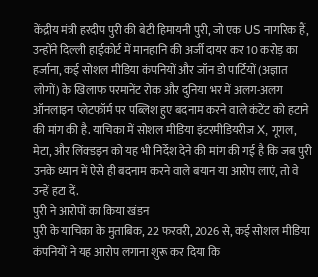केंद्रीय मंत्री हरदीप पुरी की बेटी हिमायनी पुरी, जो एक US नागरिक हैं, उन्होंने दिल्ली हाईकोर्ट में मानहानि की अर्जी दायर कर 10 करोड़ का हर्जाना, कई सोशल मीडिया कंपनियों और जॉन डो पार्टियों (अज्ञात लोगों) के खिलाफ परमानेंट रोक और दुनिया भर में अलग-अलग ऑनलाइन प्लेटफॉर्म पर पब्लिश हुए बदनाम करने वाले कंटेंट को हटाने की मांग की है. याचिका में सोशल मीडिया इंटरमीडियरीज X, गूगल, मेटा, और लिंक्डइन को यह भी निर्देश देने की मांग की गई है कि जब पुरी उनके ध्यान में ऐसे ही बदनाम करने वाले बयान या आरोप लाएं, तो वे उन्हें हटा दें.
पुरी ने आरोपों का किया खंडन
पुरी के याचिका के मुताबिक, 22 फरवरी, 2026 से, कई सोशल मीडिया कंपनियों ने यह आरोप लगाना शुरू कर दिया कि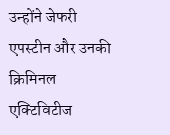उन्होंने जेफरी एपस्टीन और उनकी क्रिमिनल एक्टिविटीज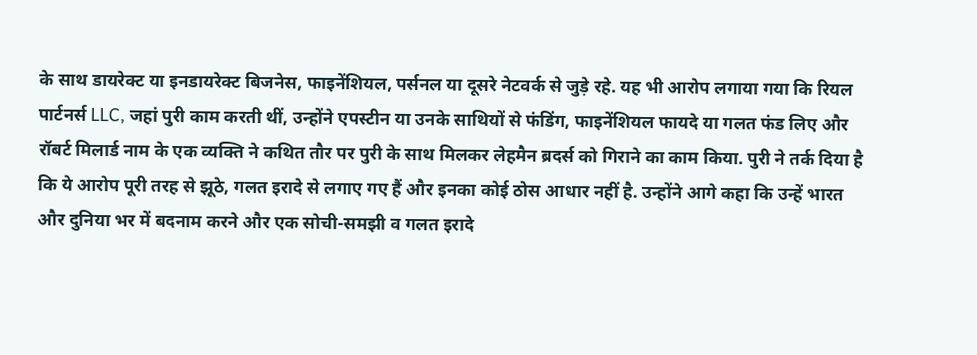के साथ डायरेक्ट या इनडायरेक्ट बिजनेस, फाइनेंशियल, पर्सनल या दूसरे नेटवर्क से जुड़े रहे. यह भी आरोप लगाया गया कि रियल पार्टनर्स LLC, जहां पुरी काम करती थीं, उन्होंने एपस्टीन या उनके साथियों से फंडिंग, फाइनेंशियल फायदे या गलत फंड लिए और रॉबर्ट मिलार्ड नाम के एक व्यक्ति ने कथित तौर पर पुरी के साथ मिलकर लेहमैन ब्रदर्स को गिराने का काम किया. पुरी ने तर्क दिया है कि ये आरोप पूरी तरह से झूठे, गलत इरादे से लगाए गए हैं और इनका कोई ठोस आधार नहीं है. उन्होंने आगे कहा कि उन्हें भारत और दुनिया भर में बदनाम करने और एक सोची-समझी व गलत इरादे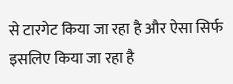से टारगेट किया जा रहा है और ऐसा सिर्फ इसलिए किया जा रहा है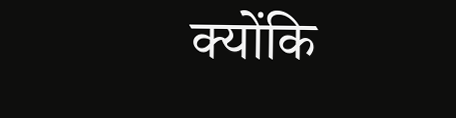क्योंकि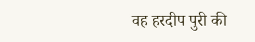वह हरदीप पुरी की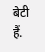बेटी हैं.